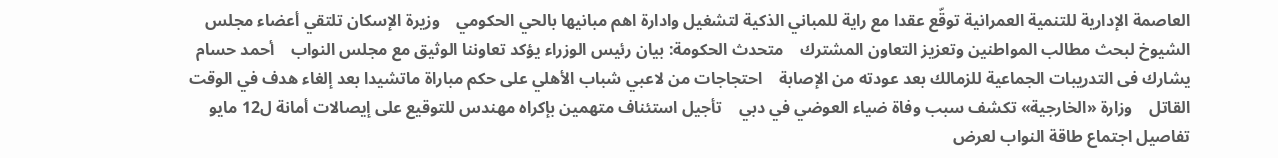العاصمة الإدارية للتنمية العمرانية توقّع عقدا مع راية للمباني الذكية لتشغيل وادارة اهم مبانيها بالحي الحكومي    وزيرة الإسكان تلتقي أعضاء مجلس الشيوخ لبحث مطالب المواطنين وتعزيز التعاون المشترك    متحدث الحكومة: بيان رئيس الوزراء يؤكد تعاوننا الوثيق مع مجلس النواب    أحمد حسام يشارك فى التدريبات الجماعية للزمالك بعد عودته من الإصابة    احتجاجات من لاعبي شباب الأهلي على حكم مباراة ماتشيدا بعد إلغاء هدف في الوقت القاتل    وزارة «الخارجية» تكشف سبب وفاة ضياء العوضي في دبي    تأجيل استئناف متهمين بإكراه مهندس للتوقيع على إيصالات أمانة ل12 مايو    تفاصيل اجتماع طاقة النواب لعرض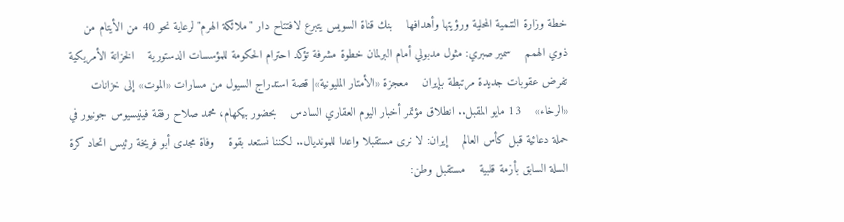خطة وزارة التنمية المحلية ورؤيتها وأهدافها    بنك قناة السويس يتبرع لافتتاح دار "ملائكة الهرم" لرعاية نحو 40 من الأيتام من ذوي الهمم    سمير صبري: مثول مدبولي أمام البرلمان خطوة مشرفة تؤكد احترام الحكومة للمؤسسات الدستورية    الخزانة الأمريكية تفرض عقوبات جديدة مرتبطة بإيران    معجزة «الأمتار المليونية»| قصة استدراج السيول من مسارات «الموت» إلى خزانات «الرخاء»    13 مايو المقبل.. انطلاق مؤتمر أخبار اليوم العقاري السادس    بحضور بيكهام، محمد صلاح رفقة فينيسيوس جونيور في حملة دعائية قبل كأس العالم    إيران: لا نرى مستقبلا واعدا للمونديال.. لكننا نستعد بقوة    وفاة مجدى أبو فريخة رئيس اتحاد كرة السلة السابق بأزمة قلبية    مستقبل وطن: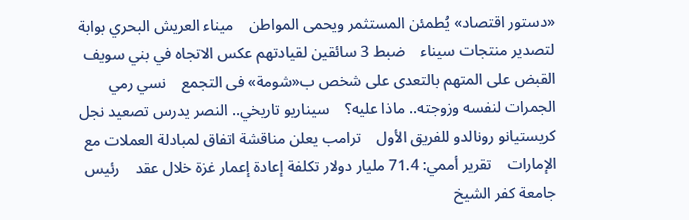«دستور اقتصاد» يُطمئن المستثمر ويحمى المواطن    ميناء العريش البحري بوابة لتصدير منتجات سيناء    ضبط 3 سائقين لقيادتهم عكس الاتجاه في بني سويف    القبض على المتهم بالتعدى على شخص ب«شومة» فى التجمع    نسي رمي الجمرات لنفسه وزوجته.. ماذا عليه؟    سيناريو تاريخي.. النصر يدرس تصعيد نجل كريستيانو رونالدو للفريق الأول    ترامب يعلن مناقشة اتفاق لمبادلة العملات مع الإمارات    تقرير أممي: 71.4 مليار دولار تكلفة إعادة إعمار غزة خلال عقد    رئيس جامعة كفر الشيخ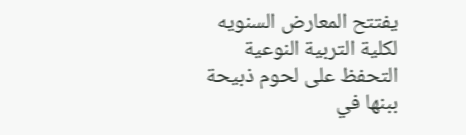يفتتح المعارض السنويه لكلية التربية النوعية    التحفظ على لحوم ذبيحة ببنها في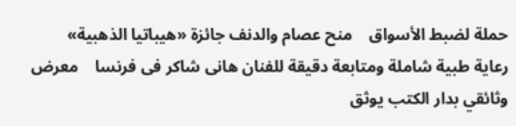حملة لضبط الأسواق    منح عصام والدنف جائزة «هيباتيا الذهبية»    رعاية طبية شاملة ومتابعة دقيقة للفنان هانى شاكر فى فرنسا    معرض وثائقي بدار الكتب يوثق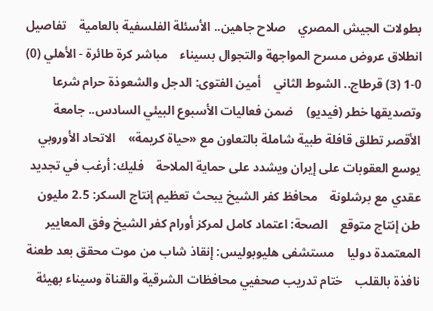بطولات الجيش المصري    صلاح جاهين.. الأسئلة الفلسفية بالعامية    تفاصيل انطلاق عروض مسرح المواجهة والتجوال بسيناء    مباشر كرة طائرة - الأهلي (0) 0-1 (3) قرطاج.. الشوط الثاني    أمين الفتوى: الدجل والشعوذة حرام شرعا وتصديقها خطر (فيديو)    ضمن فعاليات الأسبوع البيئي السادس.. جامعة الأقصر تطلق قافلة طبية شاملة بالتعاون مع «حياة كريمة»    الاتحاد الأوروبي يوسع العقوبات على إيران ويشدد على حماية الملاحة    فليك: أرغب في تجديد عقدي مع برشلونة    محافظ كفر الشيخ يبحث تعظيم إنتاج السكر: 2.5 مليون طن إنتاج متوقع    الصحة: اعتماد كامل لمركز أورام كفر الشيخ وفق المعايير المعتمدة دوليا    مستشفى هليوبوليس: إنقاذ شاب من موت محقق بعد طعنة نافذة بالقلب    ختام تدريب صحفيي محافظات الشرقية والقناة وسيناء بهيئة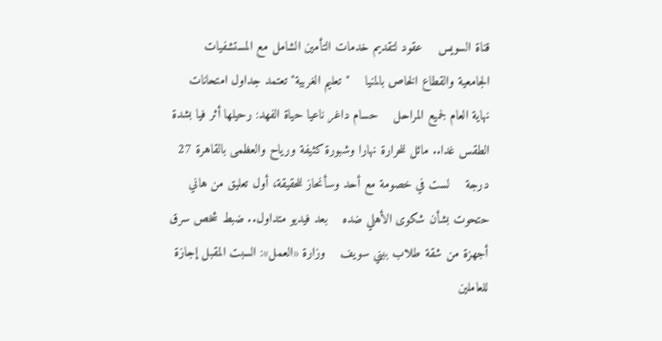قناة السويس    عقود لتقديم خدمات التأمين الشامل مع المستشفيات الجامعية والقطاع الخاص بالمنيا    "تعليم الغربية" تعتمد جداول امتحانات نهاية العام لجميع المراحل    حسام داغر ناعيا حياة الفهد: رحيلها أثر فيا بشدة    الطقس غدا.. مائل للحرارة نهارا وشبورة كثيفة ورياح والعظمى بالقاهرة 27 درجة    لست في خصومة مع أحد وسأنحاز للحقيقة، أول تعليق من هاني حتحوت بشأن شكوى الأهلي ضده    بعد فيديو متداول.. ضبط شخص سرق أجهزة من شقة طلاب ببني سويف    وزارة «العمل»: السبت المقبل إجازة للعاملين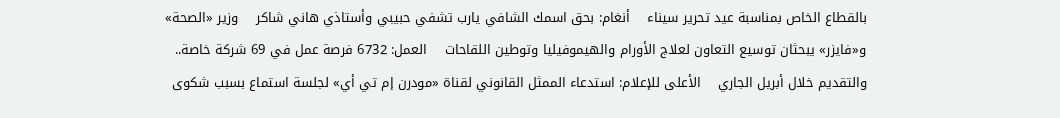بالقطاع الخاص بمناسبة عيد تحرير سيناء    أنغام: بحق اسمك الشافي يارب تشفي حبيبي وأستاذي هاني شاكر    وزير «الصحة» و«فايزر» يبحثان توسيع التعاون لعلاج الأورام والهيموفيليا وتوطين اللقاحات    العمل: 6732 فرصة عمل في 69 شركة خاصة.. والتقديم خلال أبريل الجاري    الأعلى للإعلام: استدعاء الممثل القانوني لقناة «مودرن إم تي أي» لجلسة استماع بسبب شكوى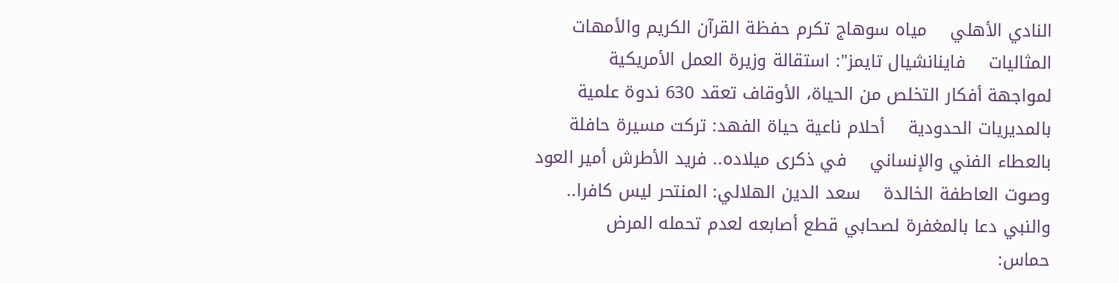النادي الأهلي    مياه سوهاج تكرم حفظة القرآن الكريم والأمهات المثاليات    فاينانشيال تايمز": استقالة وزيرة العمل الأمريكية    لمواجهة أفكار التخلص من الحياة، الأوقاف تعقد 630 ندوة علمية بالمديريات الحدودية    أحلام ناعية حياة الفهد: تركت مسيرة حافلة بالعطاء الفني والإنساني    في ذكرى ميلاده.. فريد الأطرش أمير العود وصوت العاطفة الخالدة    سعد الدين الهلالي: المنتحر ليس كافرا.. والنبي دعا بالمغفرة لصحابي قطع أصابعه لعدم تحمله المرض    حماس: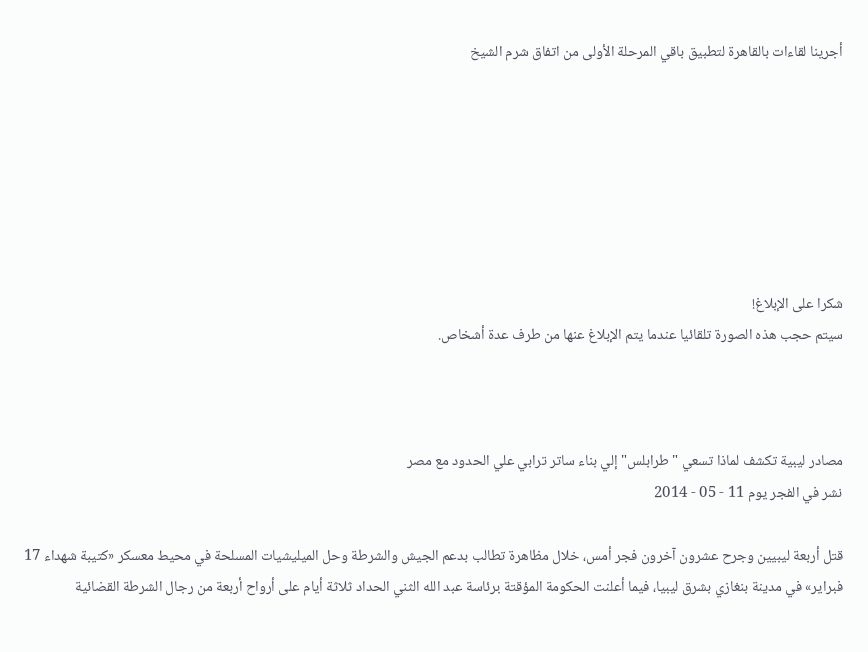أجرينا لقاءات بالقاهرة لتطبيق باقي المرحلة الأولى من اتفاق شرم الشيخ







شكرا على الإبلاغ!
سيتم حجب هذه الصورة تلقائيا عندما يتم الإبلاغ عنها من طرف عدة أشخاص.



مصادر ليبية تكشف لماذا تسعي "طرابلس" إلي بناء ساتر ترابي علي الحدود مع مصر
نشر في الفجر يوم 11 - 05 - 2014

قتل أربعة ليبيين وجرح عشرون آخرون فجر أمس، خلال مظاهرة تطالب بدعم الجيش والشرطة وحل الميليشيات المسلحة في محيط معسكر «كتيبة شهداء 17 فبراير» في مدينة بنغازي بشرق ليبيا، فيما أعلنت الحكومة المؤقتة برئاسة عبد الله الثني الحداد ثلاثة أيام على أرواح أربعة من رجال الشرطة القضائية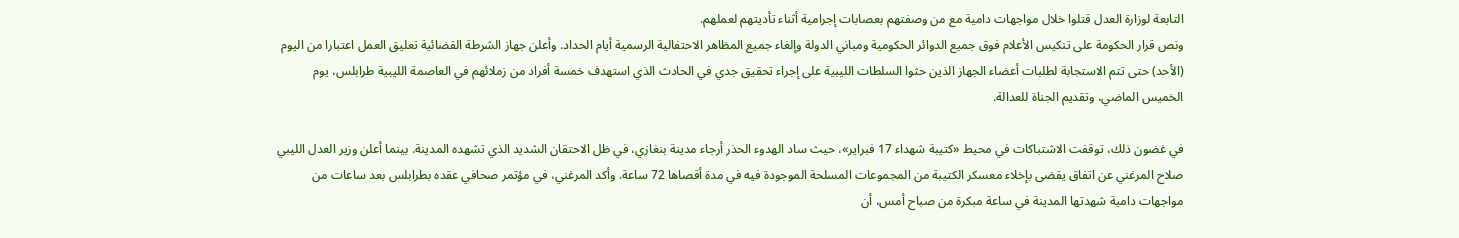التابعة لوزارة العدل قتلوا خلال مواجهات دامية مع من وصفتهم بعصابات إجرامية أثناء تأديتهم لعملهم.
ونص قرار الحكومة على تنكيس الأعلام فوق جميع الدوائر الحكومية ومباني الدولة وإلغاء جميع المظاهر الاحتفالية الرسمية أيام الحداد. وأعلن جهاز الشرطة القضائية تعليق العمل اعتبارا من اليوم (الأحد) حتى تتم الاستجابة لطلبات أعضاء الجهاز الذين حثوا السلطات الليبية على إجراء تحقيق جدي في الحادث الذي استهدف خمسة أفراد من زملائهم في العاصمة الليبية طرابلس، يوم الخميس الماضي، وتقديم الجناة للعدالة.

في غضون ذلك، توقفت الاشتباكات في محيط «كتيبة شهداء 17 فبراير»، حيث ساد الهدوء الحذر أرجاء مدينة بنغازي، في ظل الاحتقان الشديد الذي تشهده المدينة. بينما أعلن وزير العدل الليبي صلاح المرغني عن اتفاق يقضى بإخلاء معسكر الكتيبة من المجموعات المسلحة الموجودة فيه في مدة أقصاها 72 ساعة. وأكد المرغني، في مؤتمر صحافي عقده بطرابلس بعد ساعات من مواجهات دامية شهدتها المدينة في ساعة مبكرة من صباح أمس، أن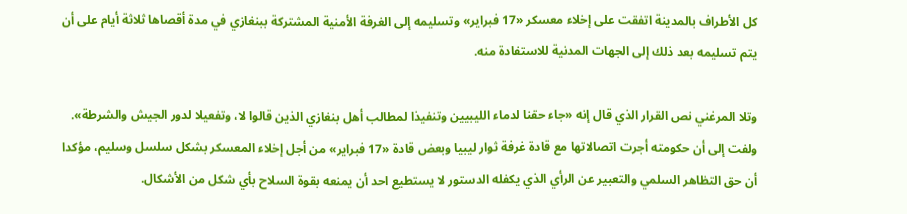كل الأطراف بالمدينة اتفقت على إخلاء معسكر «17 فبراير» وتسليمه إلى الغرفة الأمنية المشتركة ببنغازي في مدة أقصاها ثلاثة أيام على أن يتم تسليمه بعد ذلك إلى الجهات المدنية للاستفادة منه.

وتلا المرغني نص القرار الذي قال إنه «جاء حقنا لدماء الليبيين وتنفيذا لمطالب أهل بنغازي الذين قالوا لا، وتفعيلا لدور الجيش والشرطة». ولفت إلى أن حكومته أجرت اتصالاتها مع قادة غرفة ثوار ليبيا وبعض قادة «17 فبراير» من أجل إخلاء المعسكر بشكل سلسل وسليم، مؤكدا أن حق التظاهر السلمي والتعبير عن الرأي الذي يكفله الدستور لا يستطيع احد أن يمنعه بقوة السلاح بأي شكل من الأشكال.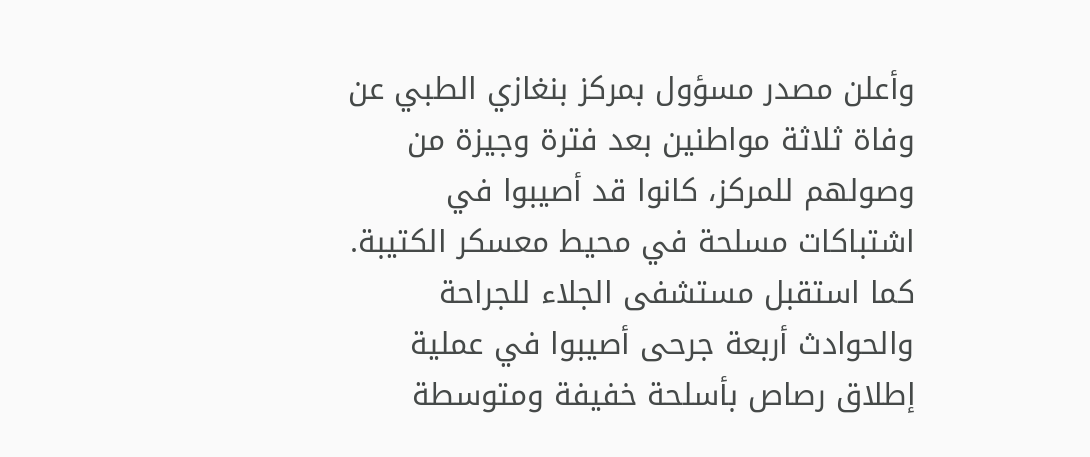وأعلن مصدر مسؤول بمركز بنغازي الطبي عن وفاة ثلاثة مواطنين بعد فترة وجيزة من وصولهم للمركز، كانوا قد أصيبوا في اشتباكات مسلحة في محيط معسكر الكتيبة. كما استقبل مستشفى الجلاء للجراحة والحوادث أربعة جرحى أصيبوا في عملية إطلاق رصاص بأسلحة خفيفة ومتوسطة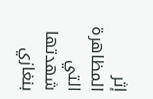إثر المظاهرة التي شهدتها بنغازي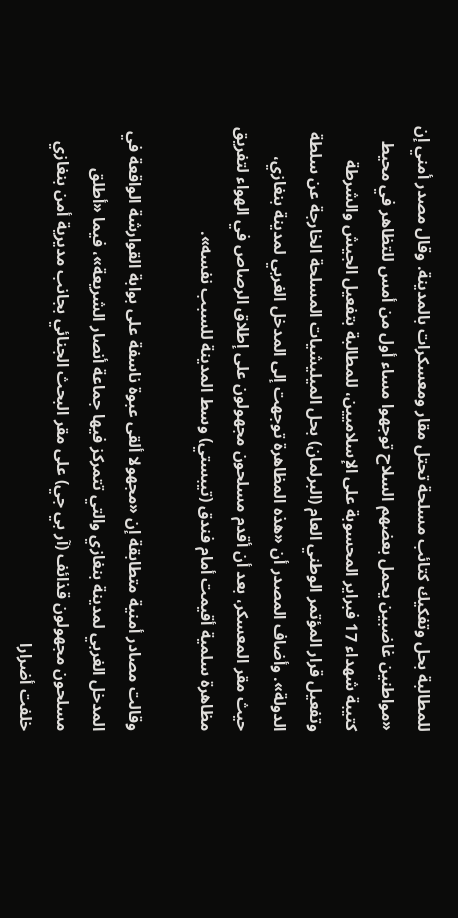للمطالبة بحل وتفكيك كتائب مسلحة تحتل مقار ومعسكرات بالمدينة. وقال مصدر أمني إن «مواطنين غاضبين يحمل بعضهم السلاح توجهوا مساء أول من أمس للتظاهر في محيط كتيبة شهداء 17 فبراير المحسوبة على الإسلاميين، للمطالبة بتفعيل الجيش والشرطة وتفعيل قرار المؤتمر الوطني العام (البرلمان) بحل الميليشيات المسلحة الخارجة عن سلطة الدولة». وأضاف المصدر أن «هذه المظاهرة توجهت إلى المدخل الغربي لمدينة بنغازي، حيث مقر المعسكر، بعد أن أقدم مسلحون مجهولون على إطلاق الرصاص في الهواء لتفريق مظاهرة سلمية أقيمت أمام فندق (تيبستي) وسط المدينة للسبب نفسه».

وقالت مصادر أمنية متطابقة إن «مجهولا ألقى عبوة ناسفة على بوابة القوارشة الواقعة في المدخل الغربي لمدينة بنغازي والتي تتمركز فيها جماعة أنصار الشريعة»، فيما «أطلق مسلحون مجهولون قذائف (آر بي جي) على مقر البحث الجنائي بجانب مديرية أمن بنغازي خلفت أضرارا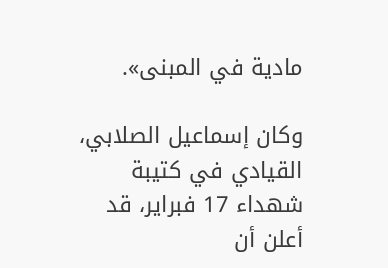مادية في المبنى».

وكان إسماعيل الصلابي، القيادي في كتيبة شهداء 17 فبراير، قد أعلن أن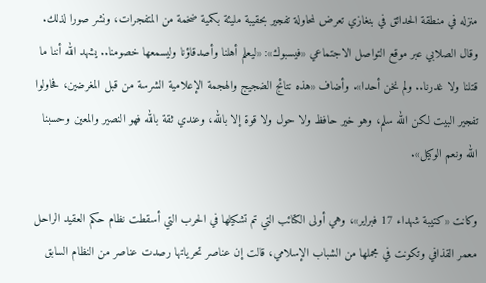منزله في منطقة الحدائق في بنغازي تعرض لمحاولة تفجير بحقيبة مليئة بكمية ضخمة من المتفجرات، ونشر صورا لذلك. وقال الصلابي عبر موقع التواصل الاجتماعي «فيسبوك»: «ليعلم أهلنا وأصدقاؤنا وليسمعها خصومنا.. يشهد الله أننا ما قتلنا ولا غدرنا.. ولم نخن أحدا». وأضاف «هذه نتائج الضجيج والهجمة الإعلامية الشرسة من قبل المغرضين، فحاولوا تفجير البيت لكن الله سلم، وهو خير حافظ ولا حول ولا قوة إلا بالله، وعندي ثقة بالله فهو النصير والمعين وحسبنا الله ونعم الوكيل».

وكانت «كتيبة شهداء 17 فبراير»، وهي أولى الكتائب التي تم تشكيلها في الحرب التي أسقطت نظام حكم العقيد الراحل معمر القذافي وتكونت في مجملها من الشباب الإسلامي، قالت إن عناصر تحرياتها رصدت عناصر من النظام السابق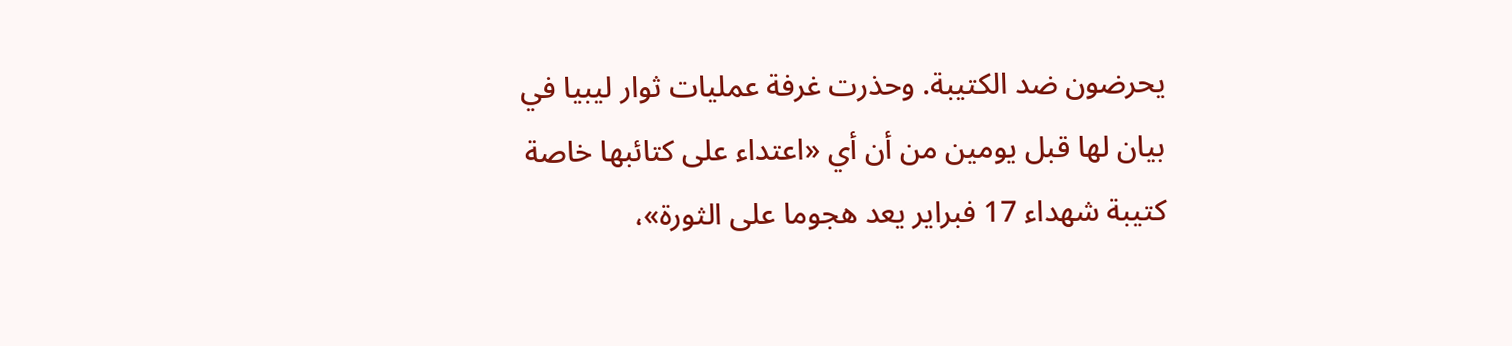يحرضون ضد الكتيبة. وحذرت غرفة عمليات ثوار ليبيا في بيان لها قبل يومين من أن أي «اعتداء على كتائبها خاصة كتيبة شهداء 17 فبراير يعد هجوما على الثورة»،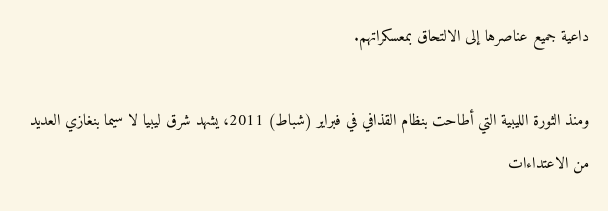داعية جميع عناصرها إلى الالتحاق بمعسكراتهم.

ومنذ الثورة الليبية التي أطاحت بنظام القذافي في فبراير (شباط) 2011، يشهد شرق ليبيا لا سيما بنغازي العديد من الاعتداءات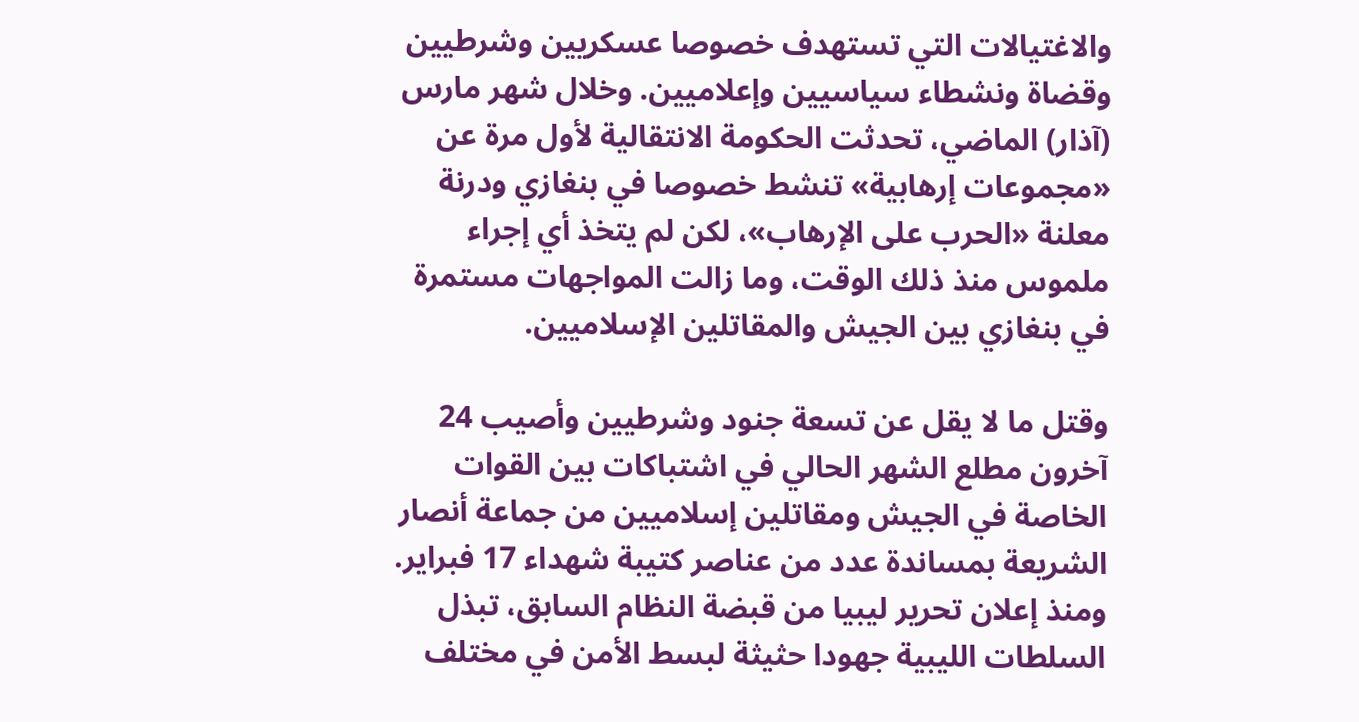والاغتيالات التي تستهدف خصوصا عسكريين وشرطيين وقضاة ونشطاء سياسيين وإعلاميين. وخلال شهر مارس (آذار) الماضي، تحدثت الحكومة الانتقالية لأول مرة عن «مجموعات إرهابية» تنشط خصوصا في بنغازي ودرنة معلنة «الحرب على الإرهاب»، لكن لم يتخذ أي إجراء ملموس منذ ذلك الوقت، وما زالت المواجهات مستمرة في بنغازي بين الجيش والمقاتلين الإسلاميين.

وقتل ما لا يقل عن تسعة جنود وشرطيين وأصيب 24 آخرون مطلع الشهر الحالي في اشتباكات بين القوات الخاصة في الجيش ومقاتلين إسلاميين من جماعة أنصار الشريعة بمساندة عدد من عناصر كتيبة شهداء 17 فبراير. ومنذ إعلان تحرير ليبيا من قبضة النظام السابق، تبذل السلطات الليبية جهودا حثيثة لبسط الأمن في مختلف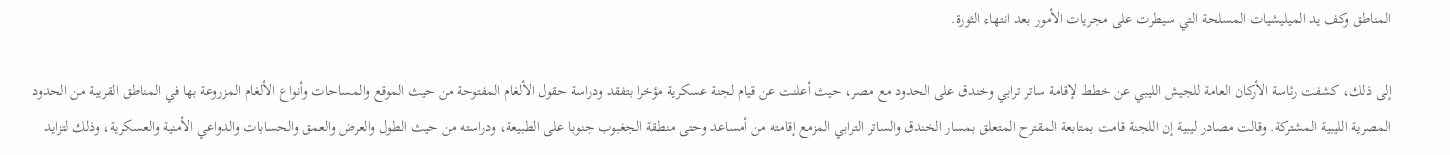المناطق وكف يد الميليشيات المسلحة التي سيطرت على مجريات الأمور بعد انتهاء الثورة.

إلى ذلك، كشفت رئاسة الأركان العامة للجيش الليبي عن خطط لإقامة ساتر ترابي وخندق على الحدود مع مصر، حيث أعلنت عن قيام لجنة عسكرية مؤخرا بتفقد ودراسة حقول الألغام المفتوحة من حيث الموقع والمساحات وأنواع الألغام المزروعة بها في المناطق القريبة من الحدود المصرية الليبية المشتركة. وقالت مصادر ليبية إن اللجنة قامت بمتابعة المقترح المتعلق بمسار الخندق والساتر الترابي المزمع إقامته من أمساعد وحتى منطقة الجغبوب جنوبا على الطبيعة، ودراسته من حيث الطول والعرض والعمق والحسابات والدواعي الأمنية والعسكرية، وذلك لتزايد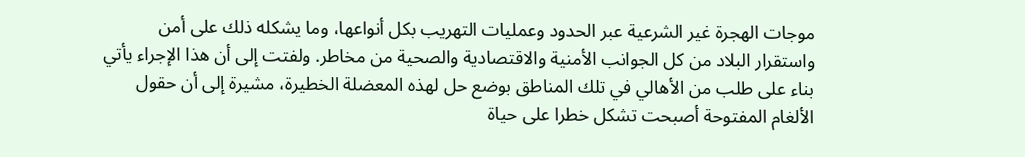موجات الهجرة غير الشرعية عبر الحدود وعمليات التهريب بكل أنواعها، وما يشكله ذلك على أمن واستقرار البلاد من كل الجوانب الأمنية والاقتصادية والصحية من مخاطر. ولفتت إلى أن هذا الإجراء يأتي بناء على طلب من الأهالي في تلك المناطق بوضع حل لهذه المعضلة الخطيرة، مشيرة إلى أن حقول الألغام المفتوحة أصبحت تشكل خطرا على حياة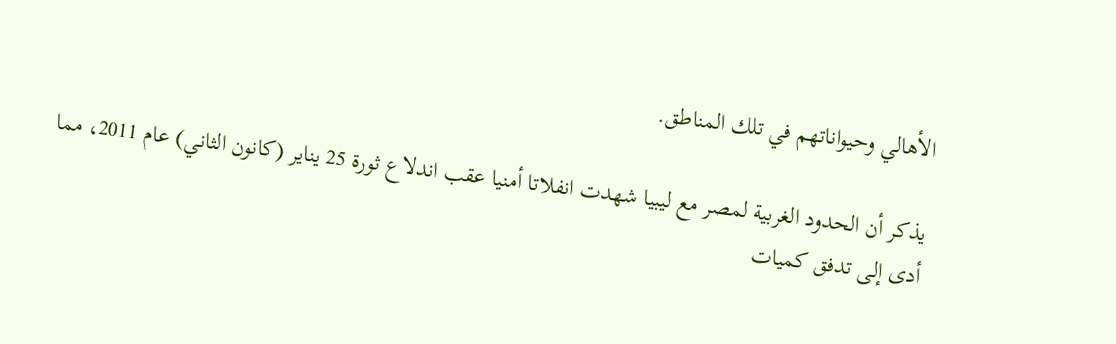الأهالي وحيواناتهم في تلك المناطق.

يذكر أن الحدود الغربية لمصر مع ليبيا شهدت انفلاتا أمنيا عقب اندلاع ثورة 25 يناير (كانون الثاني) عام 2011، مما أدى إلى تدفق كميات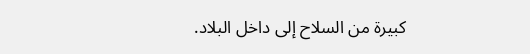كبيرة من السلاح إلى داخل البلاد.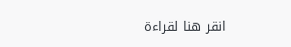انقر هنا لقراءة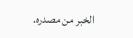الخبر من مصدره.